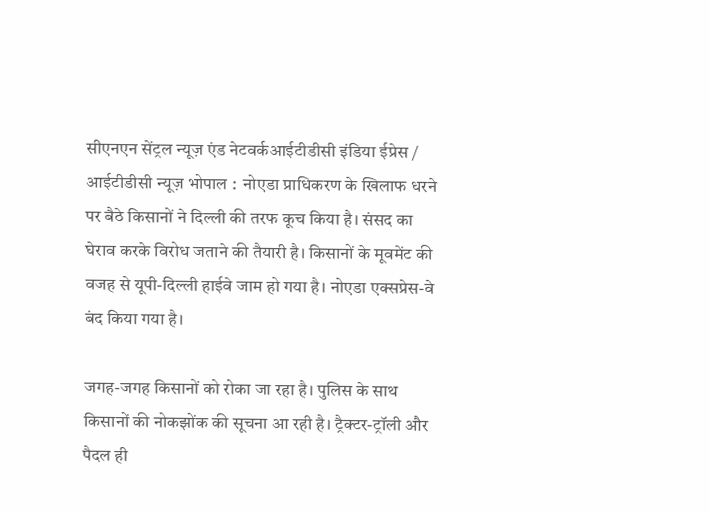सीएनएन सेंट्रल न्यूज़ एंड नेटवर्कआईटीडीसी इंडिया ईप्रेस / आईटीडीसी न्यूज़ भोपाल :  नोएडा प्राधिकरण के खिलाफ धरने पर बैठे किसानों ने दिल्ली की तरफ कूच किया है। संसद का घेराव करके विरोध जताने की तैयारी है। किसानों के मूवमेंट की वजह से यूपी-दिल्ली हाईवे जाम हो गया है। नोएडा एक्सप्रेस-वे बंद किया गया है।

जगह-जगह किसानों को रोका जा रहा है। पुलिस के साथ किसानों की नोकझोंक की सूचना आ रही है। ट्रैक्टर-ट्रॉली और पैदल ही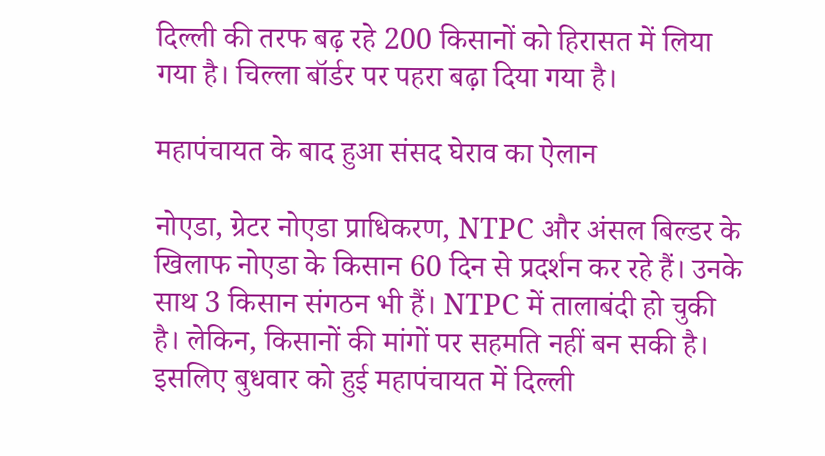दिल्ली की तरफ बढ़ रहे 200 किसानों को हिरासत में लिया गया है। चिल्ला बॉर्डर पर पहरा बढ़ा दिया गया है।

महापंचायत के बाद हुआ संसद घेराव का ऐलान

नोएडा, ग्रेटर नोएडा प्राधिकरण, NTPC और अंसल बिल्डर के खिलाफ नोएडा के किसान 60 दिन से प्रदर्शन कर रहे हैं। उनके साथ 3 किसान संगठन भी हैं। NTPC में तालाबंदी हो चुकी है। लेकिन, किसानों की मांगों पर सहमति नहीं बन सकी है। इसलिए बुधवार को हुई महापंचायत में दिल्ली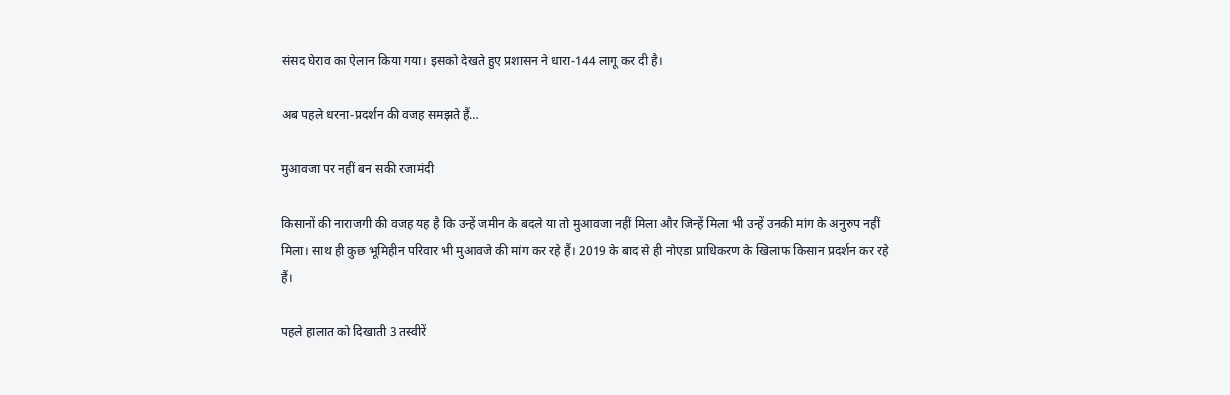संसद घेराव का ऐलान किया गया। इसको देखते हुए प्रशासन ने धारा-144 लागू कर दी है।

अब पहले धरना-प्रदर्शन की वजह समझते हैं…

मुआवजा पर नहीं बन सकी रजामंदी

किसानों की नाराजगी की वजह यह है कि उन्हें जमीन के बदले या तो मुआवजा नहीं मिला और जिन्हें मिला भी उन्हें उनकी मांग के अनुरुप नहीं मिला। साथ ही कुछ भूमिहीन परिवार भी मुआवजे की मांग कर रहे हैं। 2019 के बाद से ही नोएडा प्राधिकरण के खिलाफ किसान प्रदर्शन कर रहे हैं।

पहले हालात को दिखाती 3 तस्वीरें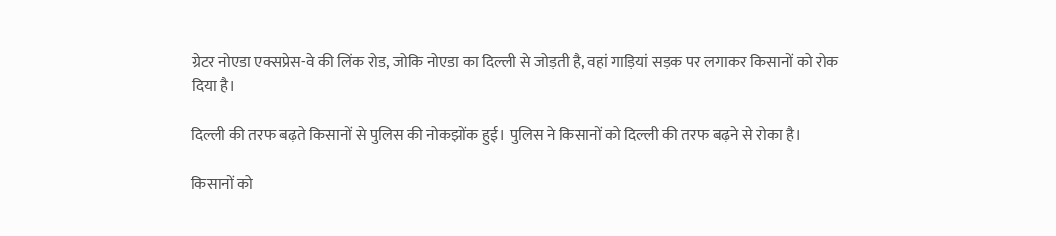ग्रेटर नोएडा एक्सप्रेस-वे की लिंक रोड, जोकि नोएडा का दिल्ली से जोड़ती है, वहां गाड़ियां सड़क पर लगाकर किसानों को रोक दिया है।

दिल्ली की तरफ बढ़ते किसानों से पुलिस की नोकझोंक हुई। पुलिस ने किसानों को दिल्ली की तरफ बढ़ने से रोका है।

किसानों को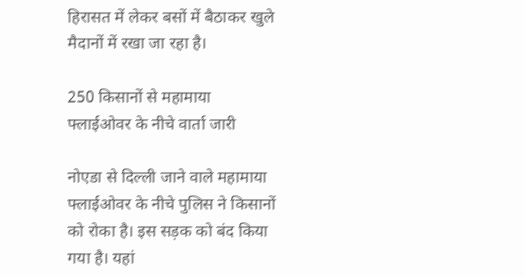हिरासत में लेकर बसों में बैठाकर खुले मैदानों में रखा जा रहा है।

250 किसानों से महामाया फ्लाईओवर के नीचे वार्ता जारी

नोएडा से दिल्ली जाने वाले महामाया फ्लाईओवर के नीचे पुलिस ने किसानों को रोका है। इस सड़क को बंद किया गया है। यहां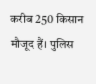करीब 250 किसान मौजूद हैं। पुलिस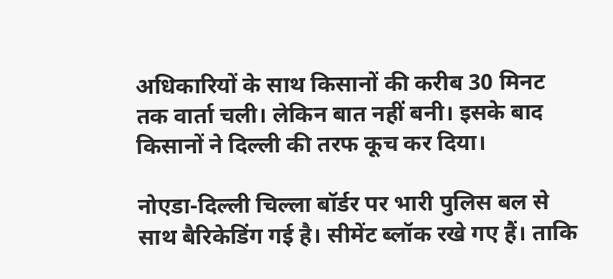अधिकारियों के साथ किसानों की करीब 30 मिनट तक वार्ता चली। लेकिन बात नहीं बनी। इसके बाद किसानों ने दिल्ली की तरफ कूच कर दिया।

नोएडा-दिल्ली चिल्ला बॉर्डर पर भारी पुलिस बल से साथ बैरिकेडिंग गई है। सीमेंट ब्लॉक रखे गए हैं। ताकि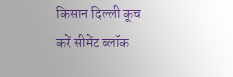किसान दिल्ली कूच करें सीमेंट ब्लॉक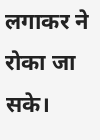लगाकर ने रोका जा सके।